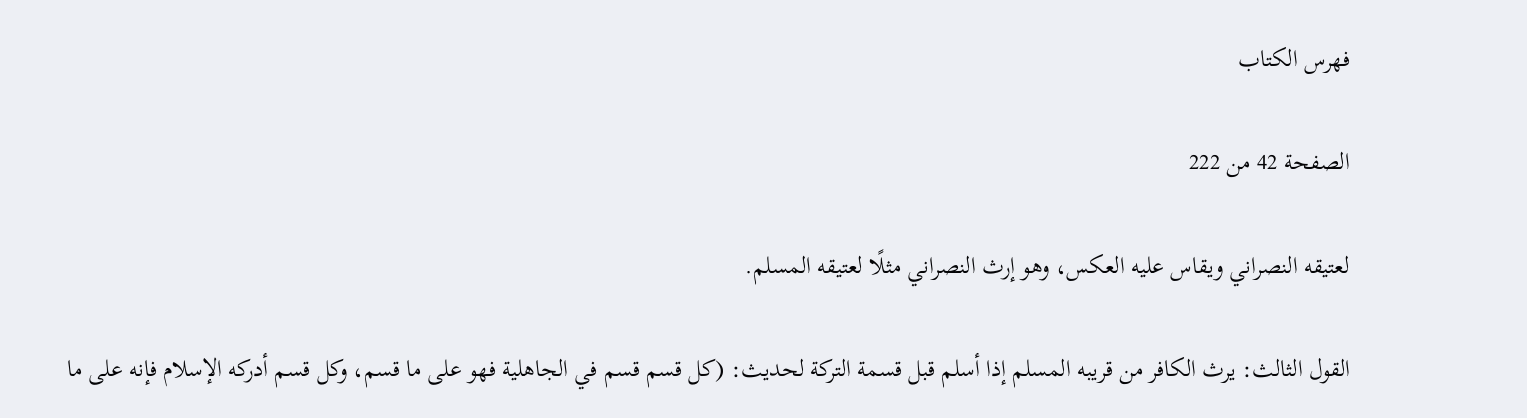فهرس الكتاب

الصفحة 42 من 222

لعتيقه النصراني ويقاس عليه العكس، وهو إرث النصراني مثلًا لعتيقه المسلم.

القول الثالث: يرث الكافر من قريبه المسلم إذا أسلم قبل قسمة التركة لحديث: (كل قسم قسم في الجاهلية فهو على ما قسم، وكل قسم أدركه الإسلام فإنه على ما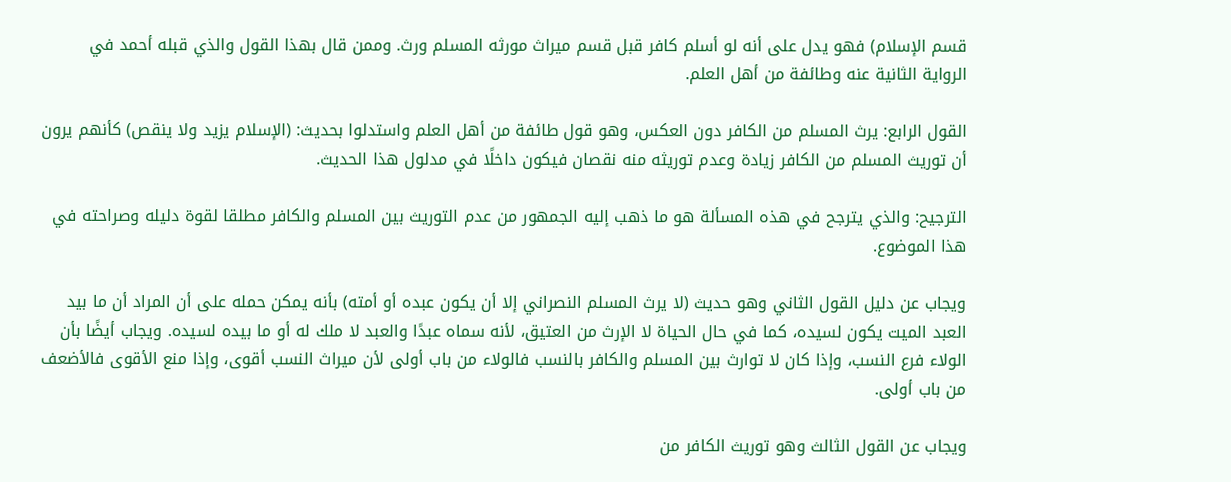قسم الإسلام) فهو يدل على أنه لو أسلم كافر قبل قسم ميراث مورثه المسلم ورث. وممن قال بهذا القول والذي قبله أحمد في الرواية الثانية عنه وطائفة من أهل العلم.

القول الرابع: يرث المسلم من الكافر دون العكس، وهو قول طائفة من أهل العلم واستدلوا بحديث: (الإسلام يزيد ولا ينقص) كأنهم يرون أن توريث المسلم من الكافر زيادة وعدم توريثه منه نقصان فيكون داخلًا في مدلول هذا الحديث.

الترجيح: والذي يترجح في هذه المسألة هو ما ذهب إليه الجمهور من عدم التوريث بين المسلم والكافر مطلقا لقوة دليله وصراحته في هذا الموضوع.

ويجاب عن دليل القول الثاني وهو حديث (لا يرث المسلم النصراني إلا أن يكون عبده أو أمته) بأنه يمكن حمله على أن المراد أن ما بيد العبد الميت يكون لسيده، كما في حال الحياة لا الإرث من العتيق، لأنه سماه عبدًا والعبد لا ملك له أو ما بيده لسيده. ويجاب أيضًا بأن الولاء فرع النسب، وإذا كان لا توارث بين المسلم والكافر بالنسب فالولاء من باب أولى لأن ميراث النسب أقوى، وإذا منع الأقوى فالأضعف من باب أولى.

ويجاب عن القول الثالث وهو توريث الكافر من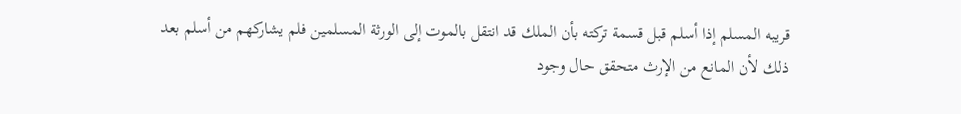قريبه المسلم إذا أسلم قبل قسمة تركته بأن الملك قد انتقل بالموت إلى الورثة المسلمين فلم يشاركهم من أسلم بعد ذلك لأن المانع من الإرث متحقق حال وجود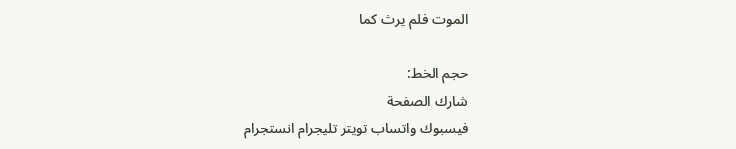الموت فلم يرث كما

حجم الخط:
شارك الصفحة
فيسبوك واتساب تويتر تليجرام انستجرام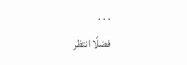. . .
فضلًا انتظر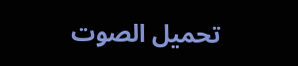تحميل الصوت